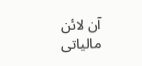آن لائن مالیاتی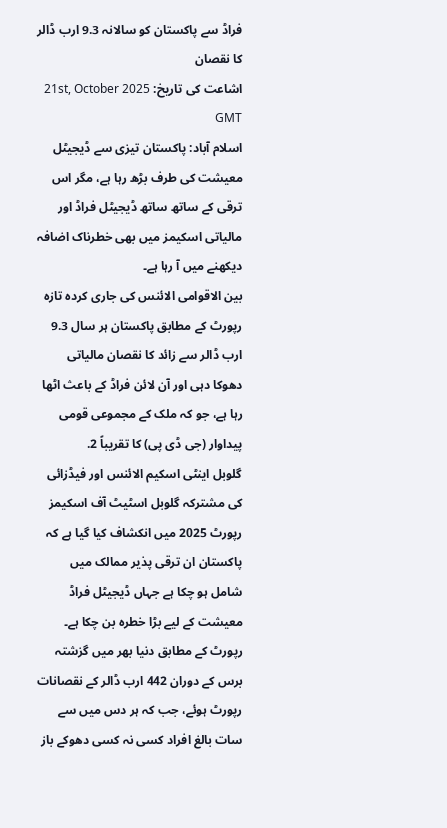فراڈ سے پاکستان کو سالانہ 9.3 ارب ڈالر کا نقصان
اشاعت کی تاریخ: 21st, October 2025 GMT
اسلام آباد: پاکستان تیزی سے ڈیجیٹل معیشت کی طرف بڑھ رہا ہے، مگر اس ترقی کے ساتھ ساتھ ڈیجیٹل فراڈ اور مالیاتی اسکیمز میں بھی خطرناک اضافہ دیکھنے میں آ رہا ہے۔
بین الاقوامی الائنس کی جاری کردہ تازہ رپورٹ کے مطابق پاکستان ہر سال 9.3 ارب ڈالر سے زائد کا نقصان مالیاتی دھوکا دہی اور آن لائن فراڈ کے باعث اٹھا رہا ہے، جو کہ ملک کے مجموعی قومی پیداوار (جی ڈی پی) کا تقریباً 2.
گلوبل اینٹی اسکیم الائنس اور فیڈزائی کی مشترکہ گلوبل اسٹیٹ آف اسکیمز رپورٹ 2025 میں انکشاف کیا گیا ہے کہ پاکستان ان ترقی پذیر ممالک میں شامل ہو چکا ہے جہاں ڈیجیٹل فراڈ معیشت کے لیے بڑا خطرہ بن چکا ہے۔
رپورٹ کے مطابق دنیا بھر میں گزشتہ برس کے دوران 442 ارب ڈالر کے نقصانات رپورٹ ہوئے، جب کہ ہر دس میں سے سات بالغ افراد کسی نہ کسی دھوکے باز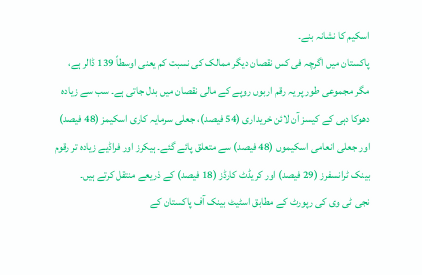اسکیم کا نشانہ بنے۔
پاکستان میں اگرچہ فی کس نقصان دیگر ممالک کی نسبت کم یعنی اوسطاً 139 ڈالر ہے، مگر مجموعی طور پر یہ رقم اربوں روپے کے مالی نقصان میں بدل جاتی ہے۔ سب سے زیادہ دھوکا دہی کے کیسز آن لائن خریداری (54 فیصد)، جعلی سرمایہ کاری اسکیمز (48 فیصد) اور جعلی انعامی اسکیموں (48 فیصد) سے متعلق پائے گئے۔ ہیکرز اور فراڈیے زیادہ تر رقوم بینک ٹرانسفرز (29 فیصد) اور کریڈٹ کارڈز (18 فیصد) کے ذریعے منتقل کرتے ہیں۔
نجی ٹی وی کی رپورٹ کے مطابق اسٹیٹ بینک آف پاکستان کے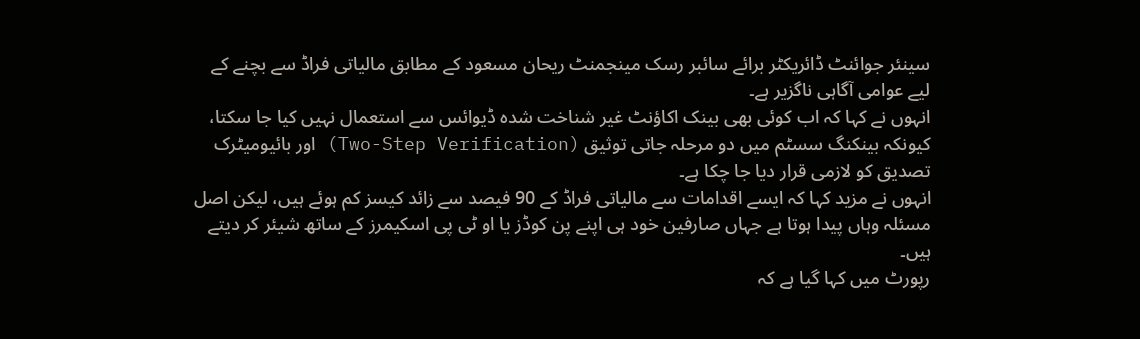سینئر جوائنٹ ڈائریکٹر برائے سائبر رسک مینجمنٹ ریحان مسعود کے مطابق مالیاتی فراڈ سے بچنے کے لیے عوامی آگاہی ناگزیر ہے۔
انہوں نے کہا کہ اب کوئی بھی بینک اکاؤنٹ غیر شناخت شدہ ڈیوائس سے استعمال نہیں کیا جا سکتا، کیونکہ بینکنگ سسٹم میں دو مرحلہ جاتی توثیق (Two-Step Verification) اور بائیومیٹرک تصدیق کو لازمی قرار دیا جا چکا ہے۔
انہوں نے مزید کہا کہ ایسے اقدامات سے مالیاتی فراڈ کے 90 فیصد سے زائد کیسز کم ہوئے ہیں، لیکن اصل مسئلہ وہاں پیدا ہوتا ہے جہاں صارفین خود ہی اپنے پن کوڈز یا او ٹی پی اسکیمرز کے ساتھ شیئر کر دیتے ہیں۔
رپورٹ میں کہا گیا ہے کہ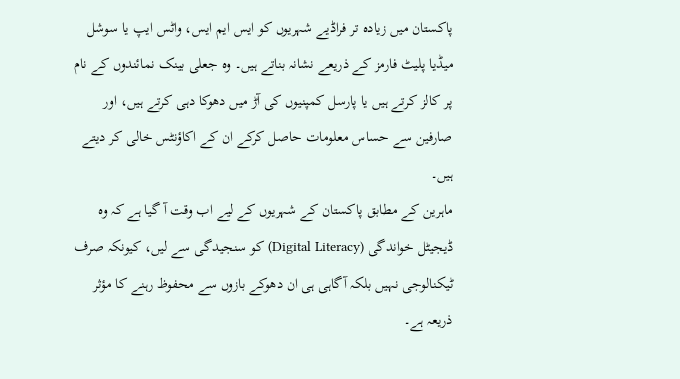پاکستان میں زیادہ تر فراڈیے شہریوں کو ایس ایم ایس، واٹس ایپ یا سوشل میڈیا پلیٹ فارمز کے ذریعے نشانہ بناتے ہیں۔ وہ جعلی بینک نمائندوں کے نام پر کالز کرتے ہیں یا پارسل کمپنیوں کی آڑ میں دھوکا دہی کرتے ہیں، اور صارفین سے حساس معلومات حاصل کرکے ان کے اکاؤنٹس خالی کر دیتے ہیں۔
ماہرین کے مطابق پاکستان کے شہریوں کے لیے اب وقت آ گیا ہے کہ وہ ڈیجیٹل خواندگی (Digital Literacy) کو سنجیدگی سے لیں، کیونکہ صرف ٹیکنالوجی نہیں بلکہ آگاہی ہی ان دھوکے بازوں سے محفوظ رہنے کا مؤثر ذریعہ ہے۔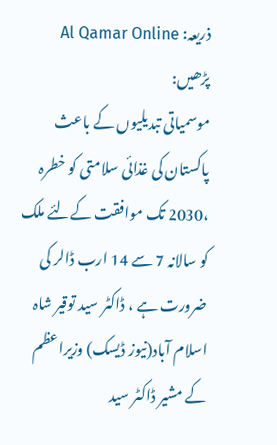ذریعہ: Al Qamar Online
پڑھیں:
موسمیاتی تبدیلیوں کے باعث پاکستان کی غذائی سلامتی کو خطرہ ،2030 تک موافقت کےلئے ملک کو سالانہ 7 سے 14 ارب ڈالر کی ضرورت ہے ، ڈاکٹر سید توقیر شاہ
اسلام آباد(نیوز ڈیسک) وزیراعظم کے مشیر ڈاکٹر سید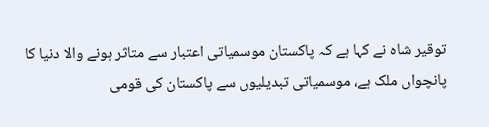توقیر شاہ نے کہا ہے کہ پاکستان موسمیاتی اعتبار سے متاثر ہونے والا دنیا کا پانچواں ملک ہے، موسمیاتی تبدیلیوں سے پاکستان کی قومی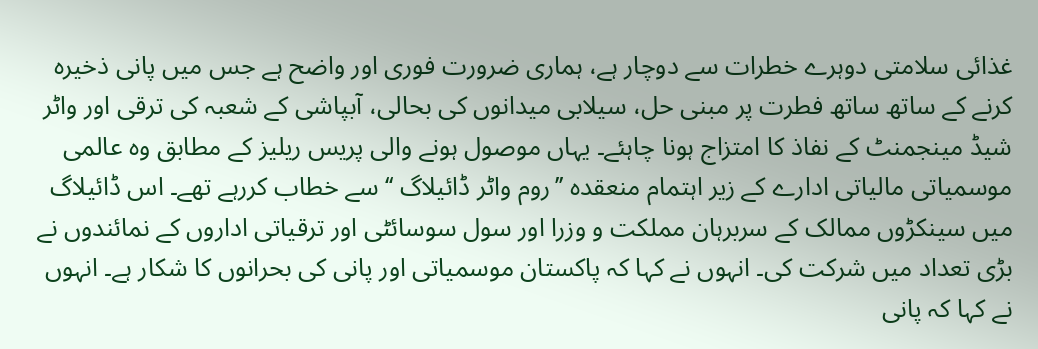غذائی سلامتی دوہرے خطرات سے دوچار ہے، ہماری ضرورت فوری اور واضح ہے جس میں پانی ذخیرہ کرنے کے ساتھ ساتھ فطرت پر مبنی حل، سیلابی میدانوں کی بحالی، آبپاشی کے شعبہ کی ترقی اور واٹر شیڈ مینجمنٹ کے نفاذ کا امتزاج ہونا چاہئے۔ یہاں موصول ہونے والی پریس ریلیز کے مطابق وہ عالمی موسمیاتی مالیاتی ادارے کے زیر اہتمام منعقدہ ’’روم واٹر ڈائیلاگ ‘‘ سے خطاب کررہے تھے۔ اس ڈائیلاگ میں سینکڑوں ممالک کے سربرہان مملکت و وزرا اور سول سوسائٹی اور ترقیاتی اداروں کے نمائندوں نے بڑی تعداد میں شرکت کی۔ انہوں نے کہا کہ پاکستان موسمیاتی اور پانی کی بحرانوں کا شکار ہے۔ انہوں نے کہا کہ پانی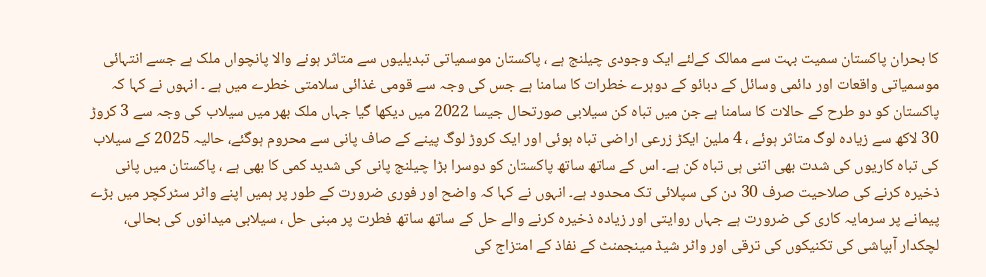کا بحران پاکستان سمیت بہت سے ممالک کےلئے ایک وجودی چیلنج ہے ، پاکستان موسمیاتی تبدیلیوں سے متاثر ہونے والا پانچواں ملک ہے جسے انتہائی موسمیاتی واقعات اور دائمی وسائل کے دبائو کے دوہرے خطرات کا سامنا ہے جس کی وجہ سے قومی غذائی سلامتی خطرے میں ہے ۔ انہوں نے کہا کہ پاکستان کو دو طرح کے حالات کا سامنا ہے جن میں تباہ کن سیلابی صورتحال جیسا 2022 میں دیکھا گیا جہاں ملک بھر میں سیلاب کی وجہ سے 3 کروڑ 30 لاکھ سے زیادہ لوگ متاثر ہوئے ، 4 ملین ایکڑ زرعی اراضی تباہ ہوئی اور ایک کروڑ لوگ پینے کے صاف پانی سے محروم ہوگئے، حالیہ 2025 کے سیلاب کی تباہ کاریوں کی شدت بھی اتنی ہی تباہ کن ہے۔ اس کے ساتھ ساتھ پاکستان کو دوسرا بڑا چیلنج پانی کی شدید کمی کا بھی ہے ، پاکستان میں پانی ذخیرہ کرنے کی صلاحیت صرف 30 دن کی سپلائی تک محدود ہے۔ انہوں نے کہا کہ واضح اور فوری ضرورت کے طور پر ہمیں اپنے واٹر سٹرکچر میں بڑے پیمانے پر سرمایہ کاری کی ضرورت ہے جہاں روایتی اور زیادہ ذخیرہ کرنے والے حل کے ساتھ ساتھ فطرت پر مبنی حل ، سیلابی میدانوں کی بحالی، لچکدار آبپاشی کی تکنیکوں کی ترقی اور واٹر شیڈ مینجمنٹ کے نفاذ کے امتزاج کی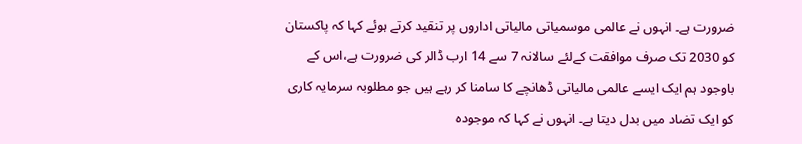ضرورت ہے۔ انہوں نے عالمی موسمیاتی مالیاتی اداروں پر تنقید کرتے ہوئے کہا کہ پاکستان کو 2030 تک صرف موافقت کےلئے سالانہ 7 سے 14 ارب ڈالر کی ضرورت ہے،اس کے باوجود ہم ایک ایسے عالمی مالیاتی ڈھانچے کا سامنا کر رہے ہیں جو مطلوبہ سرمایہ کاری کو ایک تضاد میں بدل دیتا ہے۔ انہوں نے کہا کہ موجودہ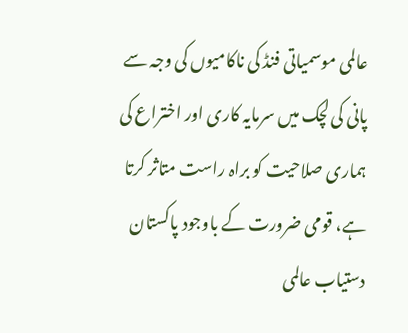عالمی موسمیاتی فنڈ کی ناکامیوں کی وجہ سے پانی کی لچک میں سرمایہ کاری اور اختراع کی ہماری صلاحیت کو براہ راست متاثر کرتا ہے، قومی ضرورت کے باوجود پاکستان دستیاب عالمی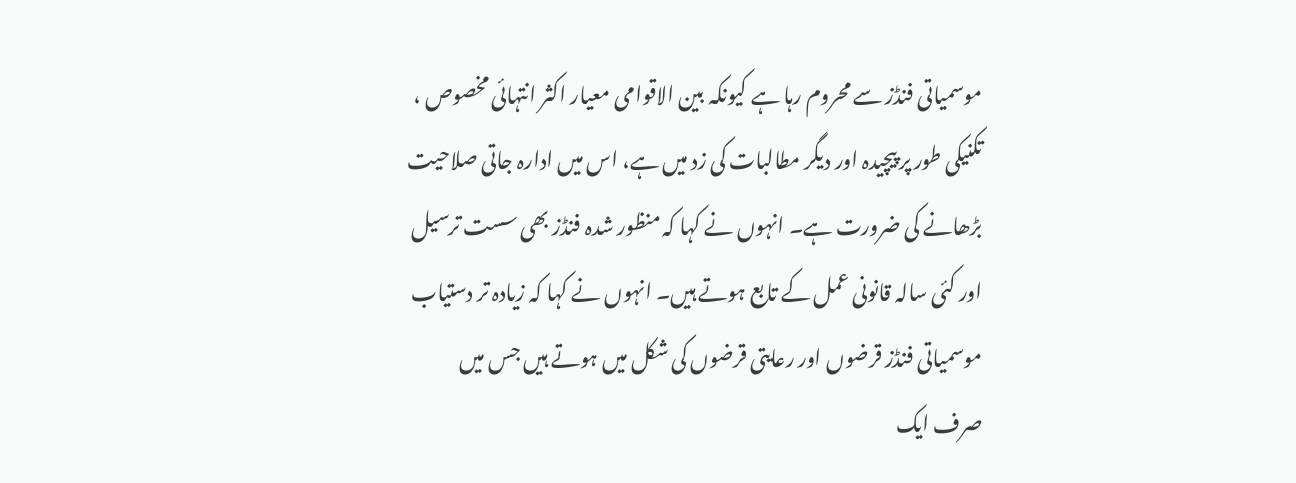موسمیاتی فنڈز سے محروم رہا ہے کیونکہ بین الاقوامی معیار اکثر انتہائی مخصوص ، تکنیکی طور پر پیچیدہ اور دیگر مطالبات کی زد میں ہے، اس میں ادارہ جاتی صلاحیت بڑھانے کی ضرورت ہے۔ انہوں نے کہا کہ منظور شدہ فنڈز بھی سست ترسیل اور کئی سالہ قانونی عمل کے تابع ہوتے ہیں۔ انہوں نے کہا کہ زیادہ تر دستیاب موسمیاتی فنڈز قرضوں اور رعایتی قرضوں کی شکل میں ہوتے ہیں جس میں صرف ایک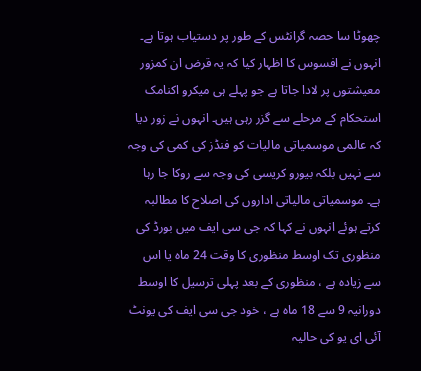چھوٹا سا حصہ گرانٹس کے طور پر دستیاب ہوتا ہے۔ انہوں نے افسوس کا اظہار کیا کہ یہ قرض ان کمزور معیشتوں پر لادا جاتا ہے جو پہلے ہی میکرو اکنامک استحکام کے مرحلے سے گزر رہی ہیں۔ انہوں نے زور دیا کہ عالمی موسمیاتی مالیات کو فنڈز کی کمی کی وجہ سے نہیں بلکہ بیورو کریسی کی وجہ سے روکا جا رہا ہے۔ موسمیاتی مالیاتی اداروں کی اصلاح کا مطالبہ کرتے ہوئے انہوں نے کہا کہ جی سی ایف میں بورڈ کی منظوری تک اوسط منظوری کا وقت 24 ماہ یا اس سے زیادہ ہے ، منظوری کے بعد پہلی ترسیل کا اوسط دورانیہ 9 سے 18 ماہ ہے ، خود جی سی ایف کی یونٹ آئی ای یو کی حالیہ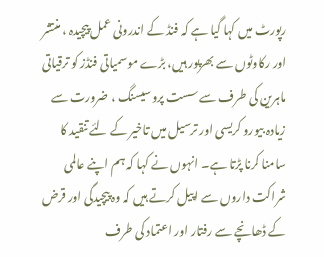رپورٹ میں کہا گیا ہے کہ فنڈ کے اندرونی عمل پیچیدہ ، منتشر اور رکاوٹوں سے بھرپور ہیں، بڑے موسمیاتی فنڈز کو ترقیاتی ماہرین کی طرف سے سست پروسیسنگ ، ضرورت سے زیادہ بیورو کریسی اور ترسیل میں تاخیر کے لئے تنقید کا سامنا کرنا پڑتا ہے۔ انہوں نے کہا کہ ہم اپنے عالمی شراکت داروں سے اپیل کرتے ہیں کہ وہ پیچیدگی اور قرض کے ڈھانچے سے رفتار اور اعتماد کی طرف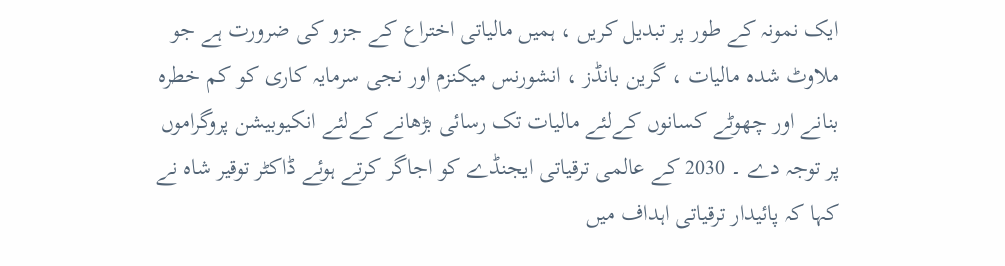ایک نمونہ کے طور پر تبدیل کریں ، ہمیں مالیاتی اختراع کے جزو کی ضرورت ہے جو ملاوٹ شدہ مالیات ، گرین بانڈز ، انشورنس میکنزم اور نجی سرمایہ کاری کو کم خطرہ بنانے اور چھوٹے کسانوں کےلئے مالیات تک رسائی بڑھانے کےلئے انکیوبیشن پروگراموں پر توجہ دے ۔ 2030 کے عالمی ترقیاتی ایجنڈے کو اجاگر کرتے ہوئے ڈاکٹر توقیر شاہ نے کہا کہ پائیدار ترقیاتی اہداف میں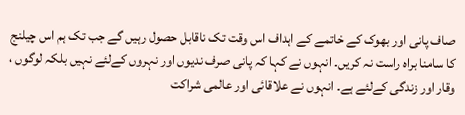صاف پانی اور بھوک کے خاتمے کے اہداف اس وقت تک ناقابل حصول رہیں گے جب تک ہم اس چیلنج کا سامنا براہ راست نہ کریں۔ انہوں نے کہا کہ پانی صرف ندیوں اور نہروں کےلئے نہیں بلکہ لوگوں ، وقار اور زندگی کےلئے ہے۔ انہوں نے علاقائی اور عالمی شراکت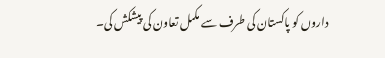داروں کو پاکستان کی طرف سے مکمل تعاون کی پیشکش کی۔